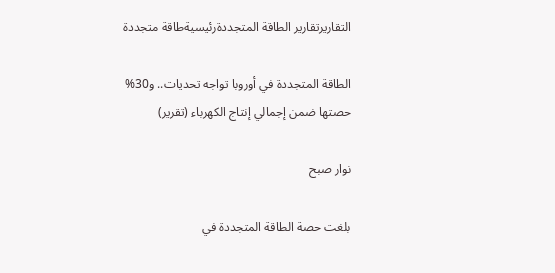التقاريرتقارير الطاقة المتجددةرئيسيةطاقة متجددة

الطاقة المتجددة في أوروبا تواجه تحديات.. و30% حصتها ضمن إجمالي إنتاج الكهرباء (تقرير)

نوار صبح

بلغت حصة الطاقة المتجددة في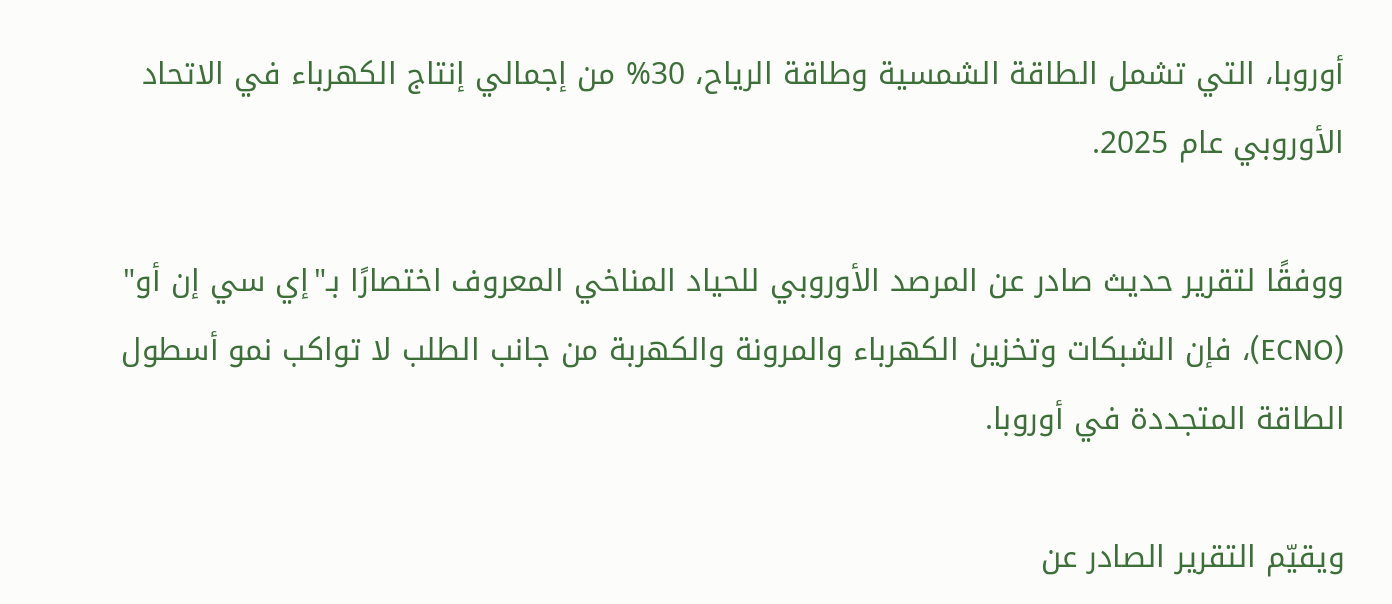أوروبا، التي تشمل الطاقة الشمسية وطاقة الرياح، 30% من إجمالي إنتاج الكهرباء في الاتحاد الأوروبي عام 2025.

ووفقًا لتقرير حديث صادر عن المرصد الأوروبي للحياد المناخي المعروف اختصارًا بـ"إي سي إن أو" (ECNO)، فإن الشبكات وتخزين الكهرباء والمرونة والكهربة من جانب الطلب لا تواكب نمو أسطول الطاقة المتجددة في أوروبا.

ويقيّم التقرير الصادر عن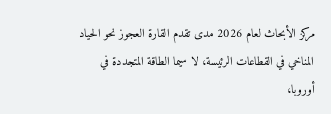مركز الأبحاث لعام 2026 مدى تقدم القارة العجوز نحو الحياد المناخي في القطاعات الرئيسة، لا سيما الطاقة المتجددة في أوروبا،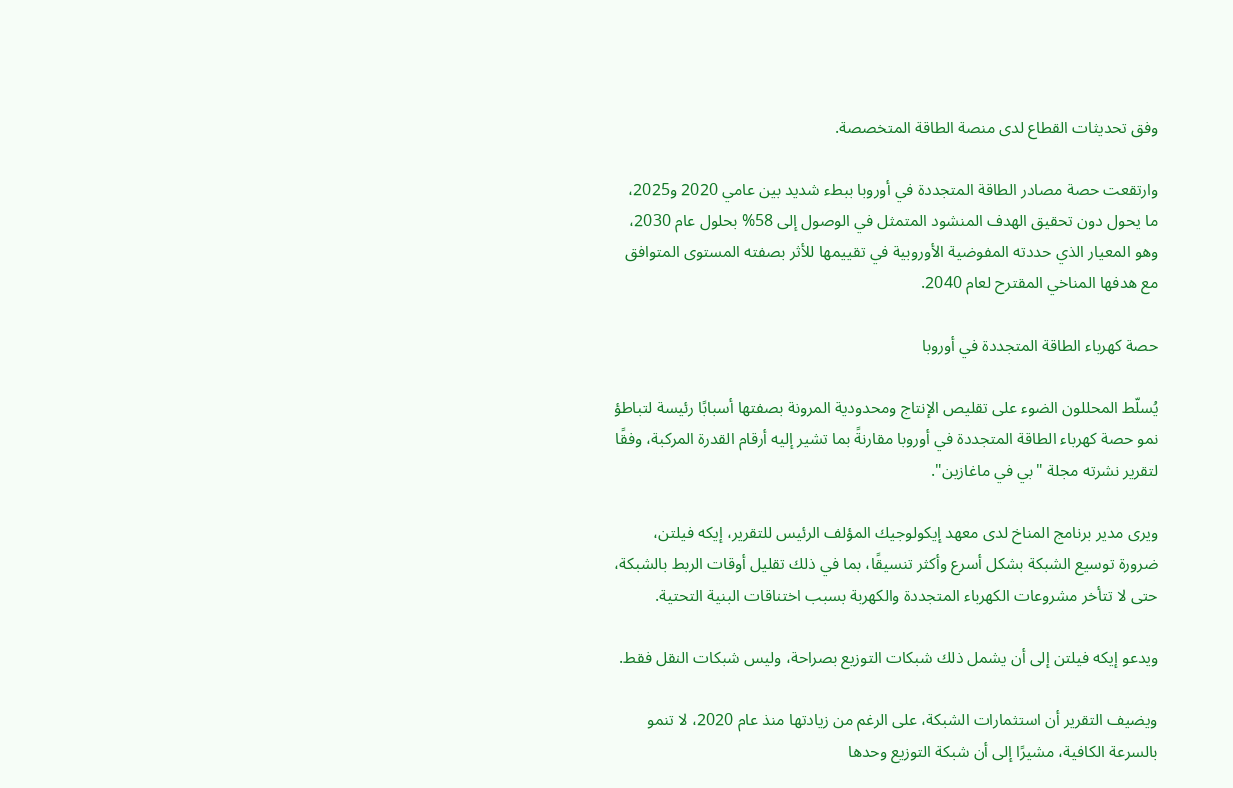وفق تحديثات القطاع لدى منصة الطاقة المتخصصة.

وارتقعت حصة مصادر الطاقة المتجددة في أوروبا ببطء شديد بين عامي 2020 و2025، ما يحول دون تحقيق الهدف المنشود المتمثل في الوصول إلى 58% بحلول عام 2030، وهو المعيار الذي حددته المفوضية الأوروبية في تقييمها للأثر بصفته المستوى المتوافق مع هدفها المناخي المقترح لعام 2040.

حصة كهرباء الطاقة المتجددة في أوروبا

يُسلّط المحللون الضوء على تقليص الإنتاج ومحدودية المرونة بصفتها أسبابًا رئيسة لتباطؤ نمو حصة كهرباء الطاقة المتجددة في أوروبا مقارنةً بما تشير إليه أرقام القدرة المركبة، وفقًا لتقرير نشرته مجلة "بي في ماغازين".

ويرى مدير برنامج المناخ لدى معهد إيكولوجيك المؤلف الرئيس للتقرير، إيكه فيلتن، ضرورة توسيع الشبكة بشكل أسرع وأكثر تنسيقًا، بما في ذلك تقليل أوقات الربط بالشبكة، حتى لا تتأخر مشروعات الكهرباء المتجددة والكهربة بسبب اختناقات البنية التحتية.

ويدعو إيكه فيلتن إلى أن يشمل ذلك شبكات التوزيع بصراحة، وليس شبكات النقل فقط.

ويضيف التقرير أن استثمارات الشبكة، على الرغم من زيادتها منذ عام 2020، لا تنمو بالسرعة الكافية، مشيرًا إلى أن شبكة التوزيع وحدها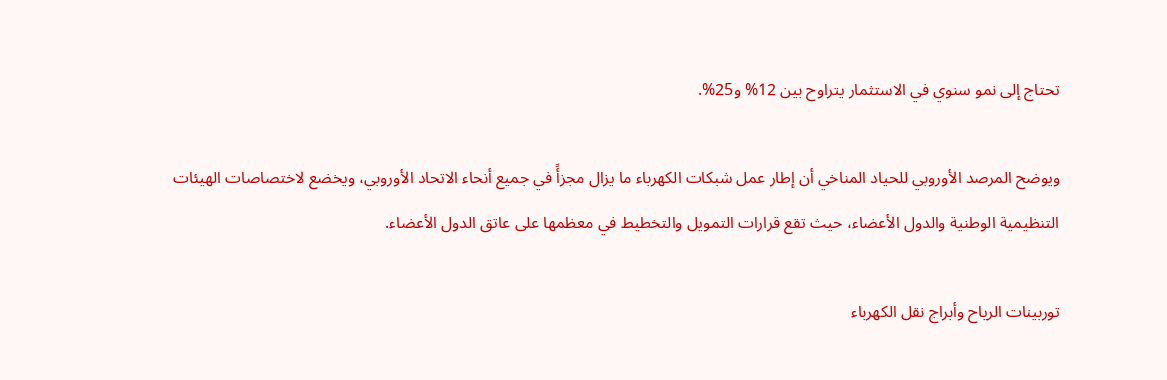تحتاج إلى نمو سنوي في الاستثمار يتراوح بين 12% و25%.

ويوضح المرصد الأوروبي للحياد المناخي أن إطار عمل شبكات الكهرباء ما يزال مجزأً في جميع أنحاء الاتحاد الأوروبي، ويخضع لاختصاصات الهيئات التنظيمية الوطنية والدول الأعضاء، حيث تقع قرارات التمويل والتخطيط في معظمها على عاتق الدول الأعضاء.

توربينات الرياح وأبراج نقل الكهرباء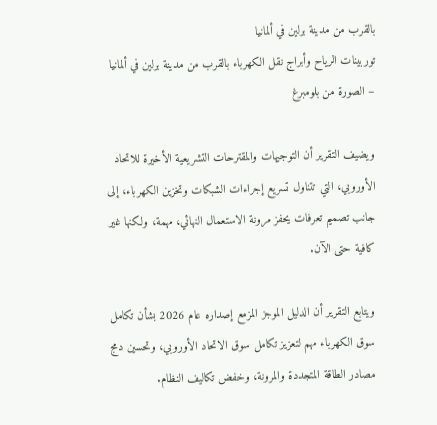بالقرب من مدينة برلين في ألمانيا
توربينات الرياح وأبراج نقل الكهرباء بالقرب من مدينة برلين في ألمانيا – الصورة من بلومبرغ

ويضيف التقرير أن التوجيهات والمقترحات التشريعية الأخيرة للاتحاد الأوروبي، التي تتناول تسريع إجراءات الشبكات وتخزين الكهرباء، إلى جانب تصميم تعرفات يحفز مرونة الاستعمال النهائي، مهمة، ولكنها غير كافية حتى الآن.

ويتابع التقرير أن الدليل الموجز المزمع إصداره عام 2026 بشأن تكامل سوق الكهرباء مهم لتعزيز تكامل سوق الاتحاد الأوروبي، وتحسين دمج مصادر الطاقة المتجددة والمرونة، وخفض تكاليف النظام.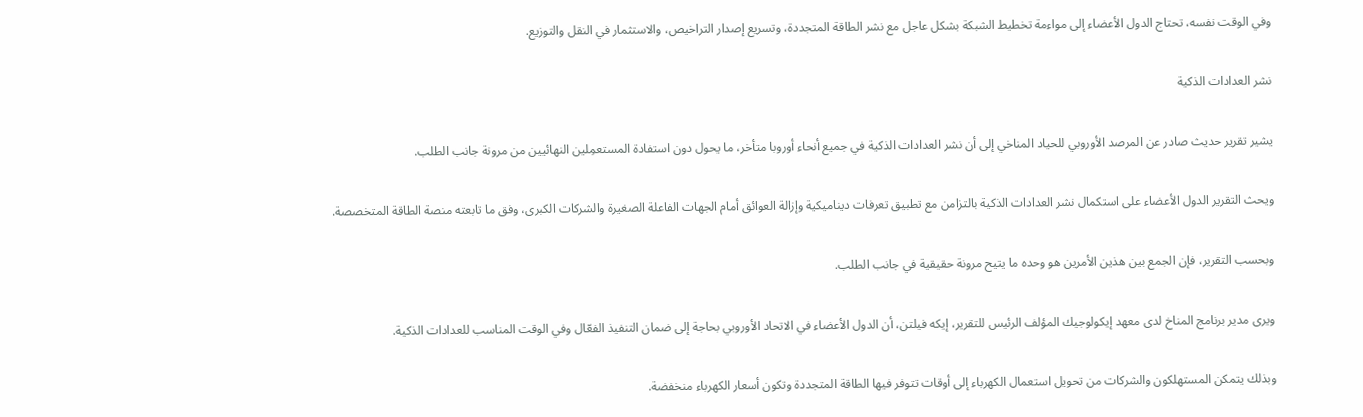وفي الوقت نفسه، تحتاج الدول الأعضاء إلى مواءمة تخطيط الشبكة بشكل عاجل مع نشر الطاقة المتجددة، وتسريع إصدار التراخيص، والاستثمار في النقل والتوزيع.

نشر العدادات الذكية

يشير تقرير حديث صادر عن المرصد الأوروبي للحياد المناخي إلى أن نشر العدادات الذكية في جميع أنحاء أوروبا متأخر، ما يحول دون استفادة المستعمِلين النهائيين من مرونة جانب الطلب.

ويحث التقرير الدول الأعضاء على استكمال نشر العدادات الذكية بالتزامن مع تطبيق تعرفات ديناميكية وإزالة العوائق أمام الجهات الفاعلة الصغيرة والشركات الكبرى، وفق ما تابعته منصة الطاقة المتخصصة.

وبحسب التقرير، فإن الجمع بين هذين الأمرين هو وحده ما يتيح مرونة حقيقية في جانب الطلب.

ويرى مدير برنامج المناخ لدى معهد إيكولوجيك المؤلف الرئيس للتقرير، إيكه فيلتن، أن الدول الأعضاء في الاتحاد الأوروبي بحاجة إلى ضمان التنفيذ الفعّال وفي الوقت المناسب للعدادات الذكية.

وبذلك يتمكن المستهلكون والشركات من تحويل استعمال الكهرباء إلى أوقات تتوفر فيها الطاقة المتجددة وتكون أسعار الكهرباء منخفضة.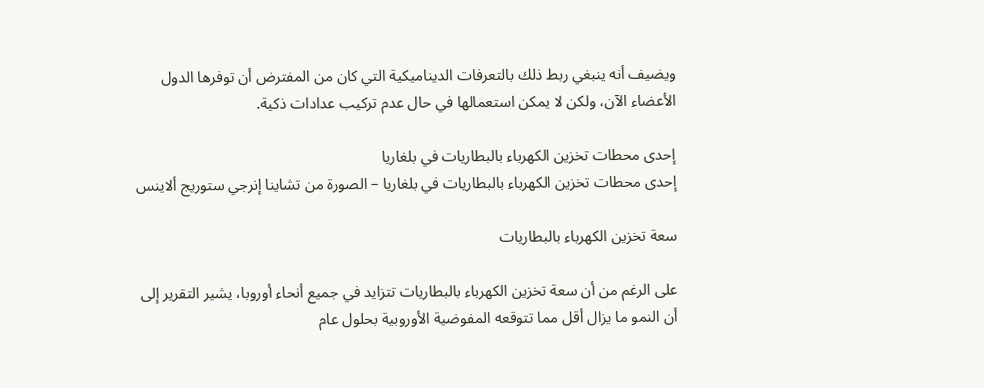ويضيف أنه ينبغي ربط ذلك بالتعرفات الديناميكية التي كان من المفترض أن توفرها الدول الأعضاء الآن، ولكن لا يمكن استعمالها في حال عدم تركيب عدادات ذكية.

إحدى محطات تخزين الكهرباء بالبطاريات في بلغاريا
إحدى محطات تخزين الكهرباء بالبطاريات في بلغاريا – الصورة من تشاينا إنرجي ستوريج ألاينس

سعة تخزين الكهرباء بالبطاريات

على الرغم من أن سعة تخزين الكهرباء بالبطاريات تتزايد في جميع أنحاء أوروبا، يشير التقرير إلى أن النمو ما يزال أقل مما تتوقعه المفوضية الأوروبية بحلول عام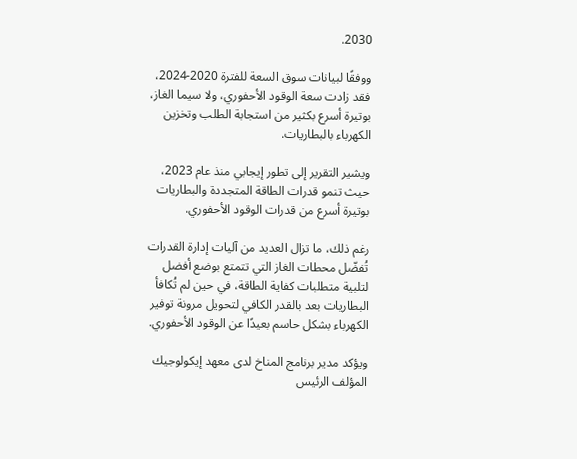2030.

ووفقًا لبيانات سوق السعة للفترة 2020-2024، فقد زادت سعة الوقود الأحفوري، ولا سيما الغاز، بوتيرة أسرع بكثير من استجابة الطلب وتخزين الكهرباء بالبطاريات.

ويشير التقرير إلى تطور إيجابي منذ عام 2023، حيث تنمو قدرات الطاقة المتجددة والبطاريات بوتيرة أسرع من قدرات الوقود الأحفوري.

رغم ذلك، ما تزال العديد من آليات إدارة القدرات تُفضّل محطات الغاز التي تتمتع بوضع أفضل لتلبية متطلبات كفاية الطاقة، في حين لم تُكافأ البطاريات بعد بالقدر الكافي لتحويل مرونة توفير الكهرباء بشكل حاسم بعيدًا عن الوقود الأحفوري.

ويؤكد مدير برنامج المناخ لدى معهد إيكولوجيك المؤلف الرئيس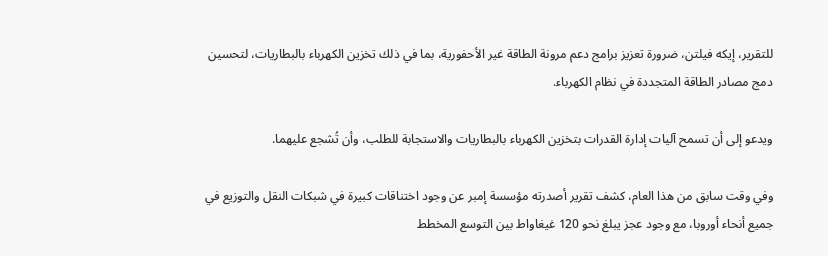للتقرير، إيكه فيلتن، ضرورة تعزيز برامج دعم مرونة الطاقة غير الأحفورية، بما في ذلك تخزين الكهرباء بالبطاريات، لتحسين دمج مصادر الطاقة المتجددة في نظام الكهرباء.

ويدعو إلى أن تسمح آليات إدارة القدرات بتخزين الكهرباء بالبطاريات والاستجابة للطلب، وأن تُشجع عليهما.

وفي وقت سابق من هذا العام، كشف تقرير أصدرته مؤسسة إمبر عن وجود اختناقات كبيرة في شبكات النقل والتوزيع في جميع أنحاء أوروبا، مع وجود عجز يبلغ نحو 120 غيغاواط بين التوسع المخطط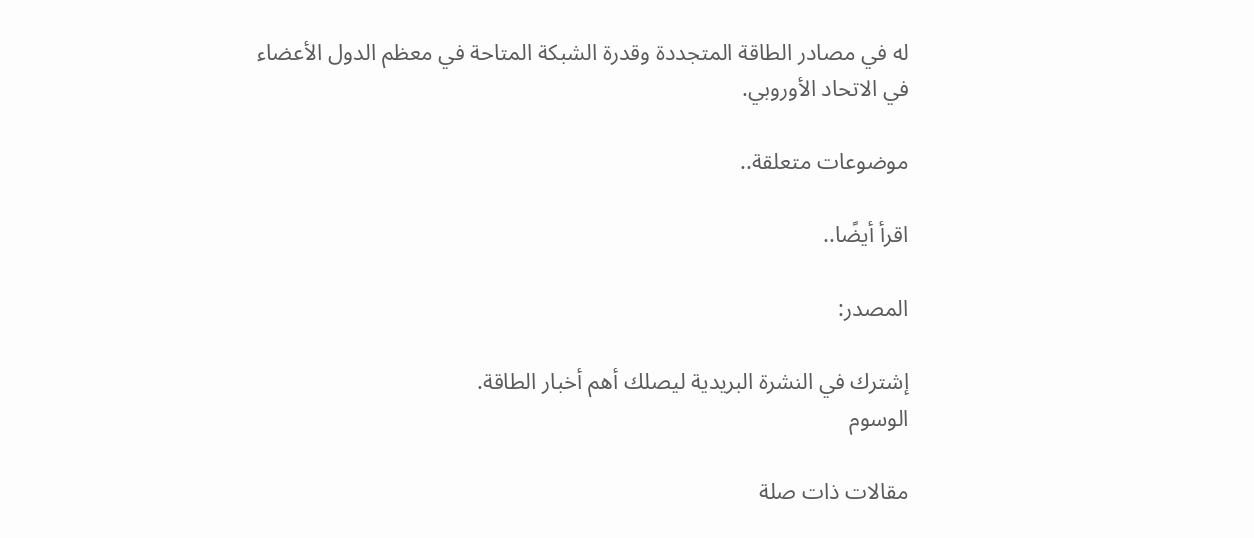له في مصادر الطاقة المتجددة وقدرة الشبكة المتاحة في معظم الدول الأعضاء في الاتحاد الأوروبي.

موضوعات متعلقة..

اقرأ أيضًا..

المصدر:

إشترك في النشرة البريدية ليصلك أهم أخبار الطاقة.
الوسوم

مقالات ذات صلة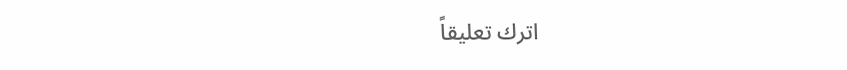اترك تعليقاً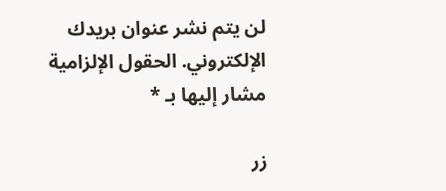لن يتم نشر عنوان بريدك الإلكتروني. الحقول الإلزامية مشار إليها بـ *

زر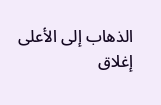الذهاب إلى الأعلى
إغلاق